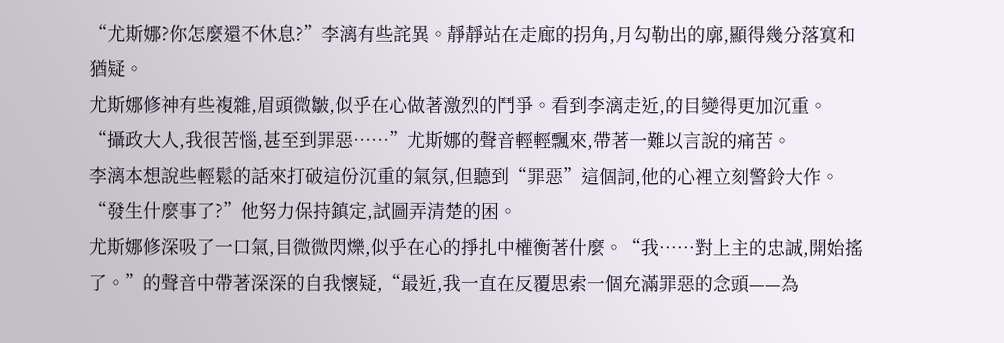“尤斯娜?你怎麼還不休息?”李漓有些詫異。靜靜站在走廊的拐角,月勾勒出的廓,顯得幾分落寞和猶疑。
尤斯娜修神有些複雜,眉頭微皺,似乎在心做著激烈的鬥爭。看到李漓走近,的目變得更加沉重。
“攝政大人,我很苦惱,甚至到罪惡……”尤斯娜的聲音輕輕飄來,帶著一難以言說的痛苦。
李漓本想說些輕鬆的話來打破這份沉重的氣氛,但聽到“罪惡”這個詞,他的心裡立刻警鈴大作。“發生什麼事了?”他努力保持鎮定,試圖弄清楚的困。
尤斯娜修深吸了一口氣,目微微閃爍,似乎在心的掙扎中權衡著什麼。“我……對上主的忠誠,開始搖了。”的聲音中帶著深深的自我懷疑,“最近,我一直在反覆思索一個充滿罪惡的念頭——為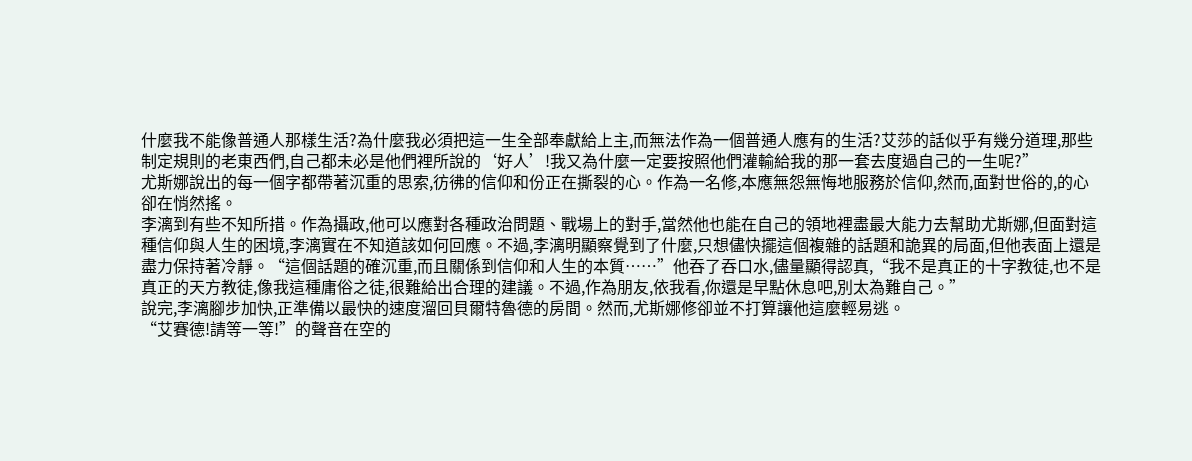什麼我不能像普通人那樣生活?為什麼我必須把這一生全部奉獻給上主,而無法作為一個普通人應有的生活?艾莎的話似乎有幾分道理,那些制定規則的老東西們,自己都未必是他們裡所說的‘好人’!我又為什麼一定要按照他們灌輸給我的那一套去度過自己的一生呢?”
尤斯娜說出的每一個字都帶著沉重的思索,彷彿的信仰和份正在撕裂的心。作為一名修,本應無怨無悔地服務於信仰,然而,面對世俗的,的心卻在悄然搖。
李漓到有些不知所措。作為攝政,他可以應對各種政治問題、戰場上的對手,當然他也能在自己的領地裡盡最大能力去幫助尤斯娜,但面對這種信仰與人生的困境,李漓實在不知道該如何回應。不過,李漓明顯察覺到了什麼,只想儘快擺這個複雜的話題和詭異的局面,但他表面上還是盡力保持著冷靜。“這個話題的確沉重,而且關係到信仰和人生的本質……”他吞了吞口水,儘量顯得認真,“我不是真正的十字教徒,也不是真正的天方教徒,像我這種庸俗之徒,很難給出合理的建議。不過,作為朋友,依我看,你還是早點休息吧,別太為難自己。”
說完,李漓腳步加快,正準備以最快的速度溜回貝爾特魯德的房間。然而,尤斯娜修卻並不打算讓他這麼輕易逃。
“艾賽德!請等一等!”的聲音在空的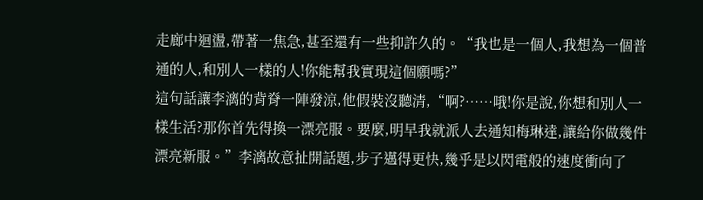走廊中迴盪,帶著一焦急,甚至還有一些抑許久的。“我也是一個人,我想為一個普通的人,和別人一樣的人!你能幫我實現這個願嗎?”
這句話讓李漓的背脊一陣發涼,他假裝沒聽清,“啊?……哦!你是說,你想和別人一樣生活?那你首先得換一漂亮服。要麼,明早我就派人去通知梅琳達,讓給你做幾件漂亮新服。”李漓故意扯開話題,步子邁得更快,幾乎是以閃電般的速度衝向了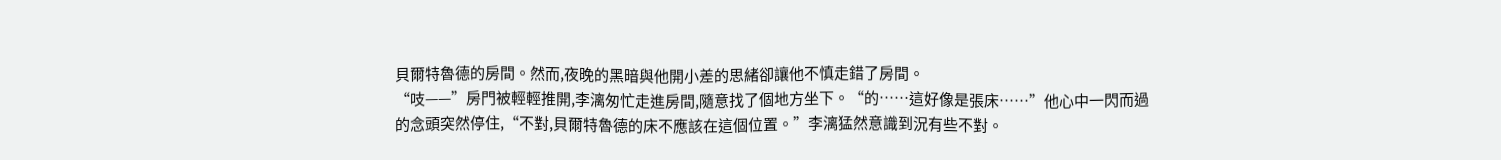貝爾特魯德的房間。然而,夜晚的黑暗與他開小差的思緒卻讓他不慎走錯了房間。
“吱——”房門被輕輕推開,李漓匆忙走進房間,隨意找了個地方坐下。“的……這好像是張床……”他心中一閃而過的念頭突然停住,“不對,貝爾特魯德的床不應該在這個位置。”李漓猛然意識到況有些不對。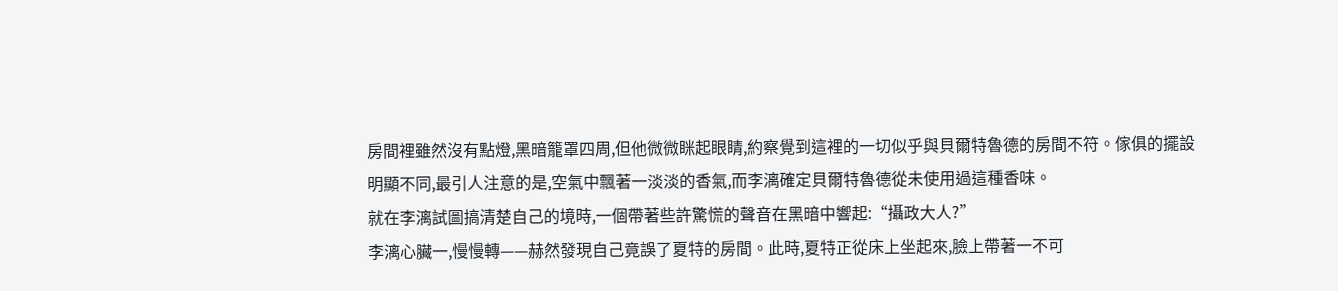房間裡雖然沒有點燈,黑暗籠罩四周,但他微微眯起眼睛,約察覺到這裡的一切似乎與貝爾特魯德的房間不符。傢俱的擺設明顯不同,最引人注意的是,空氣中飄著一淡淡的香氣,而李漓確定貝爾特魯德從未使用過這種香味。
就在李漓試圖搞清楚自己的境時,一個帶著些許驚慌的聲音在黑暗中響起:“攝政大人?”
李漓心臟一,慢慢轉——赫然發現自己竟誤了夏特的房間。此時,夏特正從床上坐起來,臉上帶著一不可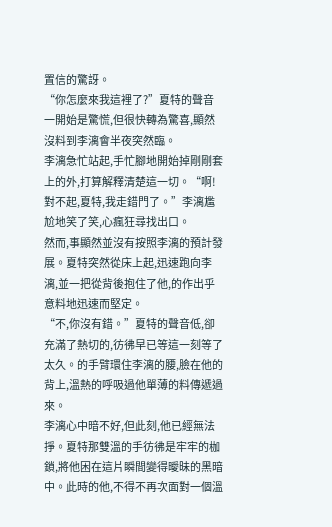置信的驚訝。
“你怎麼來我這裡了?”夏特的聲音一開始是驚慌,但很快轉為驚喜,顯然沒料到李漓會半夜突然臨。
李漓急忙站起,手忙腳地開始掉剛剛套上的外,打算解釋清楚這一切。“啊!對不起,夏特,我走錯門了。”李漓尷尬地笑了笑,心瘋狂尋找出口。
然而,事顯然並沒有按照李漓的預計發展。夏特突然從床上起,迅速跑向李漓,並一把從背後抱住了他,的作出乎意料地迅速而堅定。
“不,你沒有錯。”夏特的聲音低,卻充滿了熱切的,彷彿早已等這一刻等了太久。的手臂環住李漓的腰,臉在他的背上,溫熱的呼吸過他單薄的料傳遞過來。
李漓心中暗不好,但此刻,他已經無法掙。夏特那雙溫的手彷彿是牢牢的枷鎖,將他困在這片瞬間變得曖昧的黑暗中。此時的他,不得不再次面對一個溫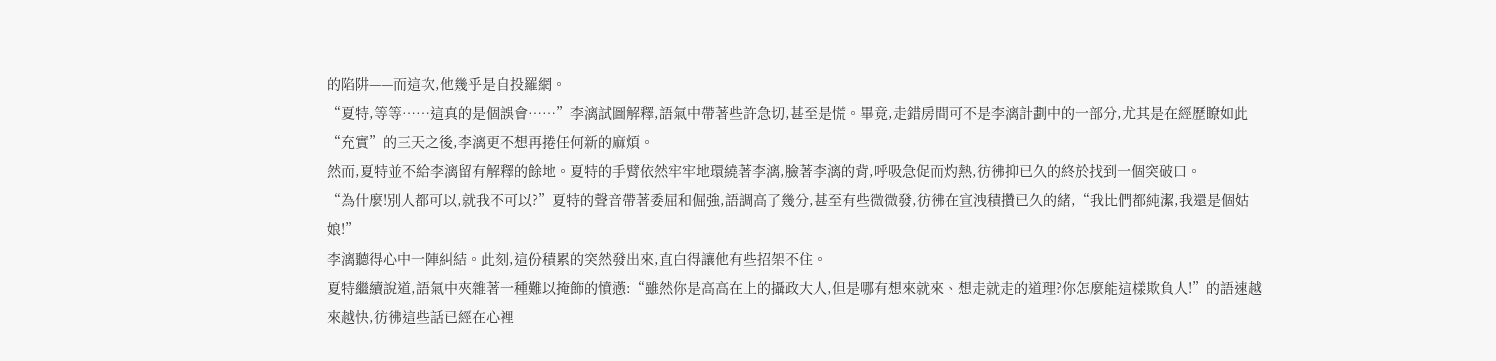的陷阱——而這次,他幾乎是自投羅網。
“夏特,等等……這真的是個誤會……”李漓試圖解釋,語氣中帶著些許急切,甚至是慌。畢竟,走錯房間可不是李漓計劃中的一部分,尤其是在經歷瞭如此“充實”的三天之後,李漓更不想再捲任何新的麻煩。
然而,夏特並不給李漓留有解釋的餘地。夏特的手臂依然牢牢地環繞著李漓,臉著李漓的背,呼吸急促而灼熱,彷彿抑已久的終於找到一個突破口。
“為什麼!別人都可以,就我不可以?”夏特的聲音帶著委屈和倔強,語調高了幾分,甚至有些微微發,彷彿在宣洩積攢已久的緒,“我比們都純潔,我還是個姑娘!”
李漓聽得心中一陣糾結。此刻,這份積累的突然發出來,直白得讓他有些招架不住。
夏特繼續說道,語氣中夾雜著一種難以掩飾的憤懣:“雖然你是高高在上的攝政大人,但是哪有想來就來、想走就走的道理?你怎麼能這樣欺負人!”的語速越來越快,彷彿這些話已經在心裡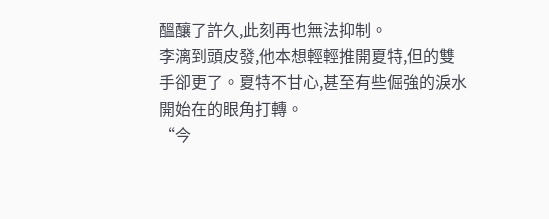醞釀了許久,此刻再也無法抑制。
李漓到頭皮發,他本想輕輕推開夏特,但的雙手卻更了。夏特不甘心,甚至有些倔強的淚水開始在的眼角打轉。
“今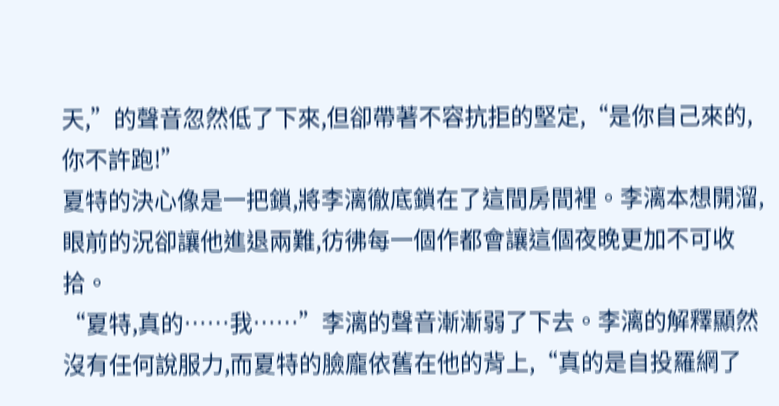天,”的聲音忽然低了下來,但卻帶著不容抗拒的堅定,“是你自己來的,你不許跑!”
夏特的決心像是一把鎖,將李漓徹底鎖在了這間房間裡。李漓本想開溜,眼前的況卻讓他進退兩難,彷彿每一個作都會讓這個夜晚更加不可收拾。
“夏特,真的……我……”李漓的聲音漸漸弱了下去。李漓的解釋顯然沒有任何說服力,而夏特的臉龐依舊在他的背上,“真的是自投羅網了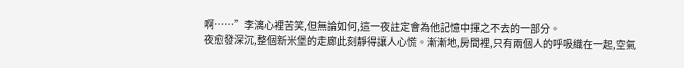啊……”李漓心裡苦笑,但無論如何,這一夜註定會為他記憶中揮之不去的一部分。
夜愈發深沉,整個新米堡的走廊此刻靜得讓人心慌。漸漸地,房間裡,只有兩個人的呼吸織在一起,空氣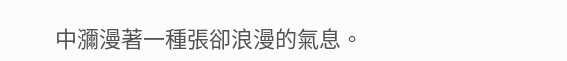中瀰漫著一種張卻浪漫的氣息。